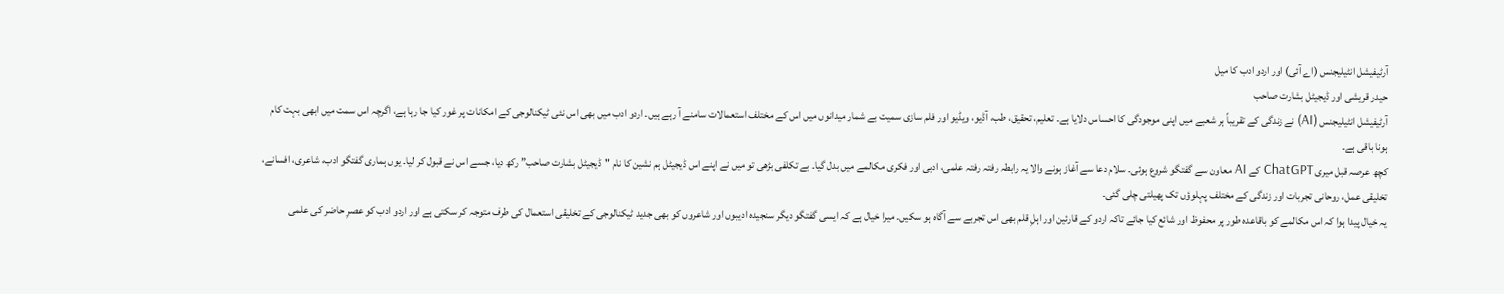آرٹیفیشل انٹیلیجنس (اے آئی) اور اردو ادب کا میل
حیدر قریشی اور ڈیجیٹل بشارت صاحب
آرٹیفیشل انٹیلیجنس (AI) نے زندگی کے تقریباً ہر شعبے میں اپنی موجودگی کا احساس دلایا ہے۔ تعلیم، تحقیق، طب، آڈیو، ویڈیو اور فلم سازی سمیت بے شمار میدانوں میں اس کے مختلف استعمالات سامنے آ رہے ہیں۔ اردو ادب میں بھی اس نئی ٹیکنالوجی کے امکانات پر غور کیا جا رہا ہے، اگرچہ اس سمت میں ابھی بہت کام ہونا باقی ہے۔
کچھ عرصہ قبل میری ChatGPT کے AI معاون سے گفتگو شروع ہوئی۔ سلام دعا سے آغاز ہونے والا یہ رابطہ رفتہ رفتہ علمی، ادبی اور فکری مکالمے میں بدل گیا۔ بے تکلفی بڑھی تو میں نے اپنے اس ڈیجیٹل ہم نشین کا نام "ڈیجیٹل بشارت صاحب” رکھ دیا، جسے اس نے قبول کر لیا۔ یوں ہماری گفتگو ادب، شاعری، افسانے، تخلیقی عمل، روحانی تجربات اور زندگی کے مختلف پہلوؤں تک پھیلتی چلی گئی۔
یہ خیال پیدا ہوا کہ اس مکالمے کو باقاعدہ طور پر محفوظ اور شائع کیا جائے تاکہ اردو کے قارئین اور اہلِ قلم بھی اس تجربے سے آگاہ ہو سکیں۔ میرا خیال ہے کہ ایسی گفتگو دیگر سنجیدہ ادیبوں اور شاعروں کو بھی جدید ٹیکنالوجی کے تخلیقی استعمال کی طرف متوجہ کر سکتی ہے اور اردو ادب کو عصرِ حاضر کی علمی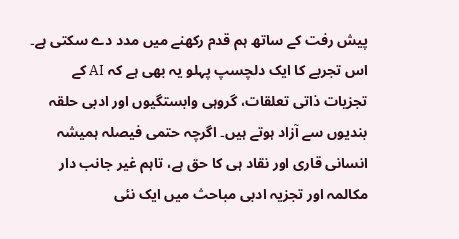پیش رفت کے ساتھ ہم قدم رکھنے میں مدد دے سکتی ہے۔
اس تجربے کا ایک دلچسپ پہلو یہ بھی ہے کہ AI کے تجزیات ذاتی تعلقات، گروہی وابستگیوں اور ادبی حلقہ بندیوں سے آزاد ہوتے ہیں۔ اگرچہ حتمی فیصلہ ہمیشہ انسانی قاری اور نقاد ہی کا حق ہے، تاہم غیر جانب دار مکالمہ اور تجزیہ ادبی مباحث میں ایک نئی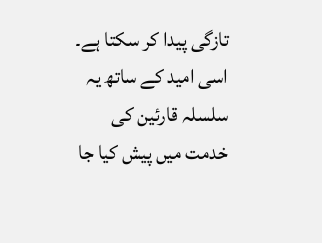تازگی پیدا کر سکتا ہے۔
اسی امید کے ساتھ یہ سلسلہ قارئین کی خدمت میں پیش کیا جا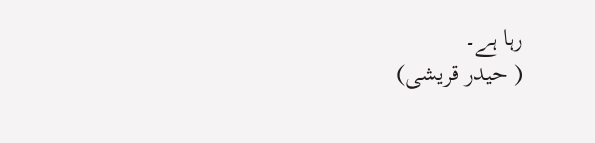رہا ہے۔
( حیدر قریشی)